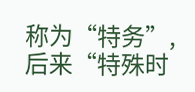称为“特务”,后来“特殊时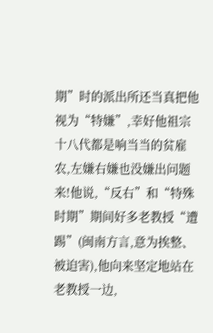期”时的派出所还当真把他视为“特嫌”,幸好他祖宗十八代都是响当当的贫雇农,左嫌右嫌也没嫌出问题来!他说,“反右”和“特殊时期”期间好多老教授“遭踢”(闽南方言,意为挨整、被迫害),他向来坚定地站在老教授一边,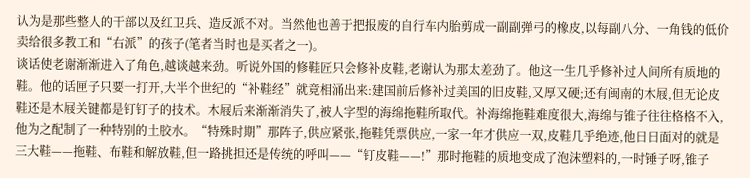认为是那些整人的干部以及红卫兵、造反派不对。当然他也善于把报废的自行车内胎剪成一副副弹弓的橡皮,以每副八分、一角钱的低价卖给很多教工和“右派”的孩子(笔者当时也是买者之一)。
谈话使老谢渐渐进入了角色,越谈越来劲。听说外国的修鞋匠只会修补皮鞋,老谢认为那太差劲了。他这一生几乎修补过人间所有质地的鞋。他的话匣子只要一打开,大半个世纪的“补鞋经”就竟相涌出来:建国前后修补过美国的旧皮鞋,又厚又硬;还有闽南的木屐,但无论皮鞋还是木屐关键都是钉钉子的技术。木屐后来渐渐消失了,被人字型的海绵拖鞋所取代。补海绵拖鞋难度很大,海绵与锥子往往格格不入,他为之配制了一种特别的土胶水。“特殊时期”那阵子,供应紧张,拖鞋凭票供应,一家一年才供应一双,皮鞋几乎绝迹,他日日面对的就是三大鞋——拖鞋、布鞋和解放鞋,但一路挑担还是传统的呼叫——“钉皮鞋——!”那时拖鞋的质地变成了泡沫塑料的,一时锤子呀,锥子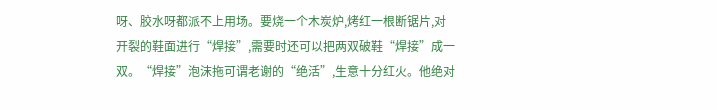呀、胶水呀都派不上用场。要烧一个木炭炉,烤红一根断锯片,对开裂的鞋面进行“焊接”,需要时还可以把两双破鞋“焊接”成一双。“焊接”泡沫拖可谓老谢的“绝活”,生意十分红火。他绝对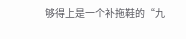够得上是一个补拖鞋的“九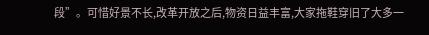段”。可惜好景不长,改革开放之后,物资日益丰富,大家拖鞋穿旧了大多一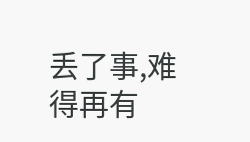丢了事,难得再有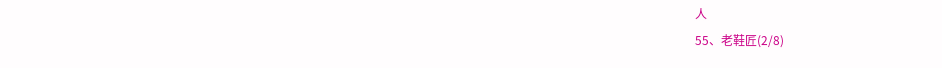人
55、老鞋匠(2/8)